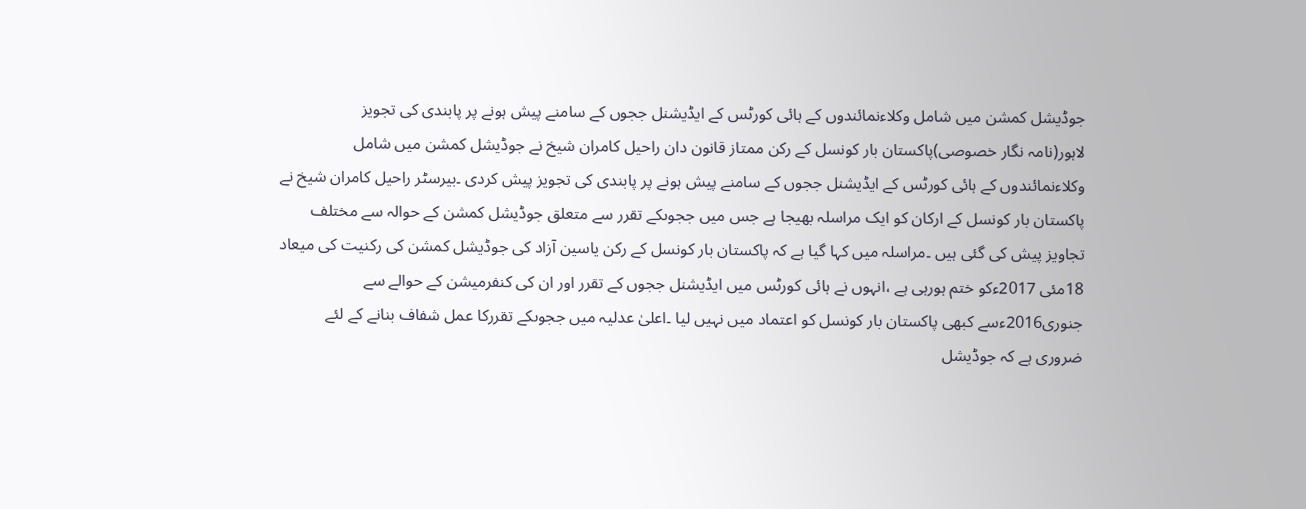جوڈیشل کمشن میں شامل وکلاءنمائندوں کے ہائی کورٹس کے ایڈیشنل ججوں کے سامنے پیش ہونے پر پابندی کی تجویز
لاہور(نامہ نگار خصوصی)پاکستان بار کونسل کے رکن ممتاز قانون دان راحیل کامران شیخ نے جوڈیشل کمشن میں شامل وکلاءنمائندوں کے ہائی کورٹس کے ایڈیشنل ججوں کے سامنے پیش ہونے پر پابندی کی تجویز پیش کردی ۔بیرسٹر راحیل کامران شیخ نے پاکستان بار کونسل کے ارکان کو ایک مراسلہ بھیجا ہے جس میں ججوںکے تقرر سے متعلق جوڈیشل کمشن کے حوالہ سے مختلف تجاویز پیش کی گئی ہیں ۔مراسلہ میں کہا گیا ہے کہ پاکستان بار کونسل کے رکن یاسین آزاد کی جوڈیشل کمشن کی رکنیت کی میعاد 18مئی 2017ءکو ختم ہورہی ہے ،انہوں نے ہائی کورٹس میں ایڈیشنل ججوں کے تقرر اور ان کی کنفرمیشن کے حوالے سے جنوری2016ءسے کبھی پاکستان بار کونسل کو اعتماد میں نہیں لیا ۔اعلیٰ عدلیہ میں ججوںکے تقررکا عمل شفاف بنانے کے لئے ضروری ہے کہ جوڈیشل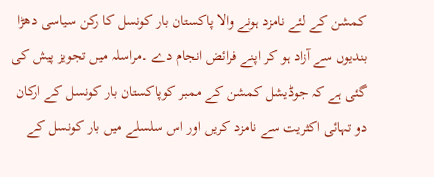کمشن کے لئے نامزد ہونے والا پاکستان بار کونسل کا رکن سیاسی دھڑا بندیوں سے آزاد ہو کر اپنے فرائض انجام دے ۔مراسلہ میں تجویز پیش کی گئی ہے کہ جوڈیشل کمشن کے ممبر کوپاکستان بار کونسل کے ارکان دو تہائی اکثریت سے نامزد کریں اور اس سلسلے میں بار کونسل کے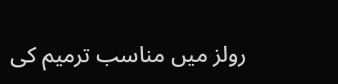رولز میں مناسب ترمیم کی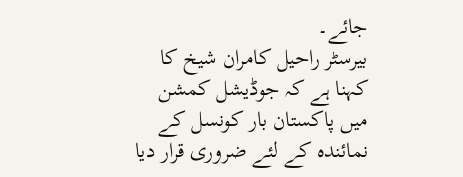جائے۔
بیرسٹر راحیل کامران شیخ کا کہنا ہے کہ جوڈیشل کمشن میں پاکستان بار کونسل کے نمائندہ کے لئے ضروری قرار دیا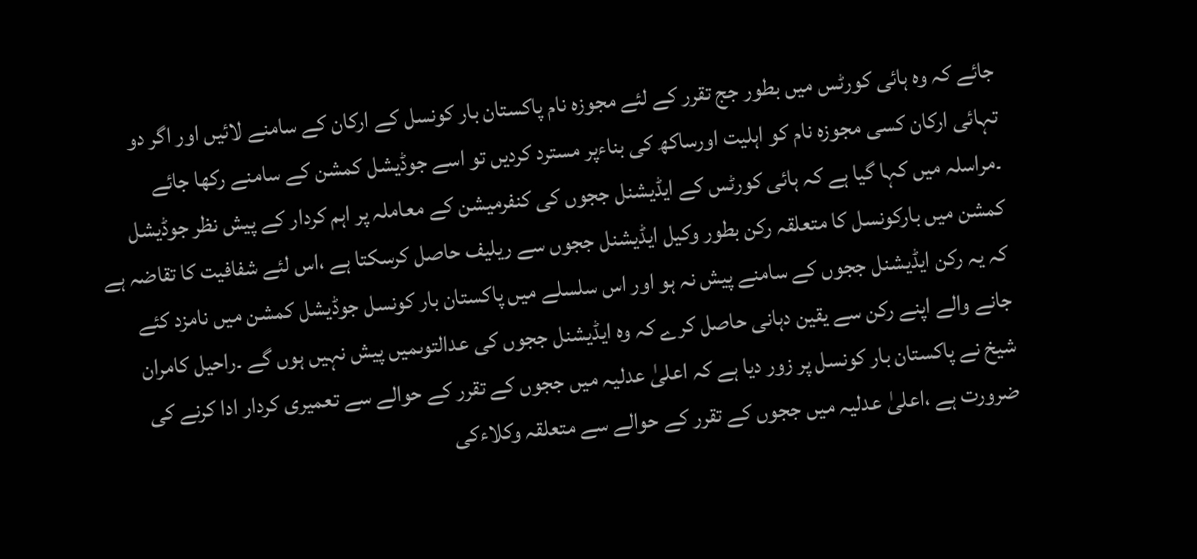جائے کہ وہ ہائی کورٹس میں بطور جج تقرر کے لئے مجوزہ نام پاکستان بار کونسل کے ارکان کے سامنے لائیں اور اگر دو تہائی ارکان کسی مجوزہ نام کو اہلیت اورساکھ کی بناءپر مسترد کردیں تو اسے جوڈیشل کمشن کے سامنے رکھا جائے ۔مراسلہ میں کہا گیا ہے کہ ہائی کورٹس کے ایڈیشنل ججوں کی کنفرمیشن کے معاملہ پر اہم کردار کے پیش نظر جوڈیشل کمشن میں بارکونسل کا متعلقہ رکن بطور وکیل ایڈیشنل ججوں سے ریلیف حاصل کرسکتا ہے ،اس لئے شفافیت کا تقاضہ ہے کہ یہ رکن ایڈیشنل ججوں کے سامنے پیش نہ ہو اور اس سلسلے میں پاکستان بار کونسل جوڈیشل کمشن میں نامزد کئے جانے والے اپنے رکن سے یقین دہانی حاصل کرے کہ وہ ایڈیشنل ججوں کی عدالتوںمیں پیش نہیں ہوں گے ۔راحیل کامران شیخ نے پاکستان بار کونسل پر زور دیا ہے کہ اعلیٰ عدلیہ میں ججوں کے تقرر کے حوالے سے تعمیری کردار ادا کرنے کی ضرورت ہے ،اعلیٰ عدلیہ میں ججوں کے تقرر کے حوالے سے متعلقہ وکلاءکی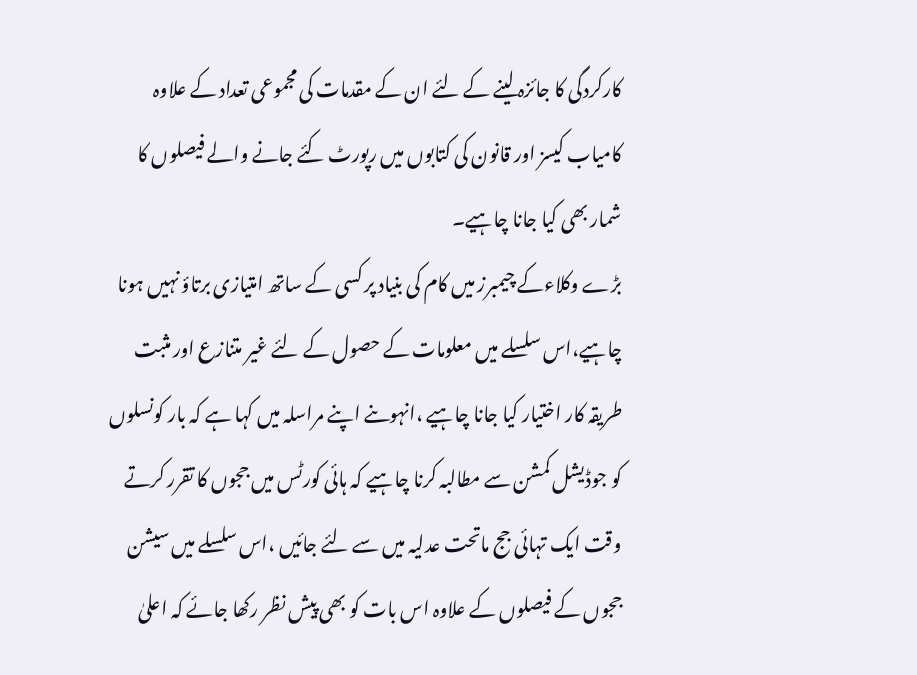کارکردگی کا جائزہ لینے کے لئے ان کے مقدمات کی مجموعی تعداد کے علاوہ کامیاب کیسز اور قانون کی کتابوں میں رپورٹ کئے جانے والے فیصلوں کا شمار بھی کیا جانا چاہیے۔
بڑے وکلاءکے چیمبرز میں کام کی بنیاد پر کسی کے ساتھ امتیازی برتاؤ نہیں ہونا چاہیے،اس سلسلے میں معلومات کے حصول کے لئے غیر متنازع اور مثبت طریقہ کار اختیار کیا جانا چاہیے ،انہوںنے اپنے مراسلہ میں کہا ہے کہ بار کونسلوں کو جوڈیشل کمشن سے مطالبہ کرنا چاہیے کہ ہائی کورٹس میں ججوں کا تقرر کرتے وقت ایک تہائی جج ماتحت عدلیہ میں سے لئے جائیں ،اس سلسلے میں سیشن ججوں کے فیصلوں کے علاوہ اس بات کو بھی پیش نظر رکھا جائے کہ اعلیٰ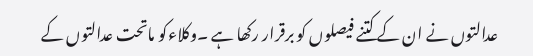عدالتوں نے ان کے کتنے فیصلوں کو برقرار رکھا ہے ۔وکلاءکو ماتحت عدالتوں کے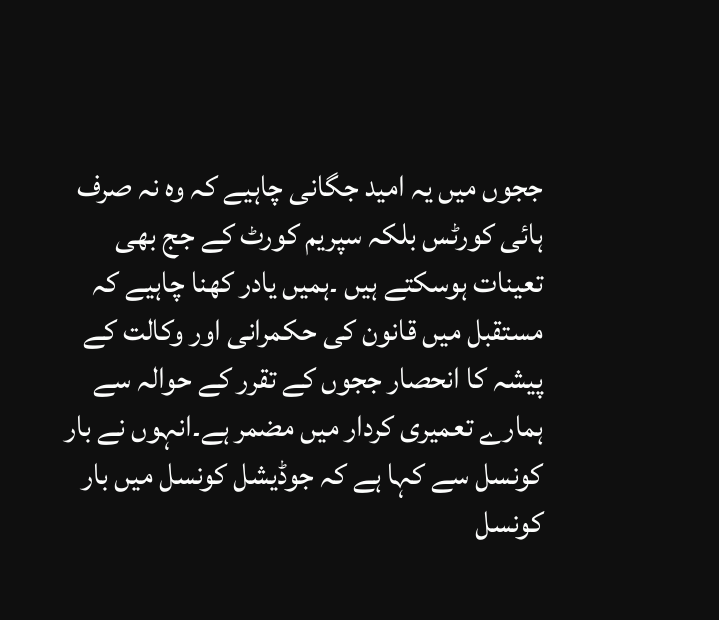ججوں میں یہ امید جگانی چاہیے کہ وہ نہ صرف ہائی کورٹس بلکہ سپریم کورٹ کے جج بھی تعینات ہوسکتے ہیں ۔ہمیں یادر کھنا چاہیے کہ مستقبل میں قانون کی حکمرانی اور وکالت کے پیشہ کا انحصار ججوں کے تقرر کے حوالہ سے ہمارے تعمیری کردار میں مضمر ہے۔انہوں نے بار کونسل سے کہا ہے کہ جوڈیشل کونسل میں بار کونسل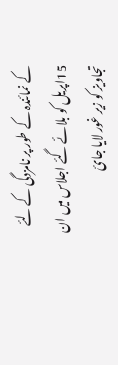کے نمائندہ کے طور پر نامزدگی کے لئے 15اپریل کو بلائے گئے اجلاس میں ان تجاویز کو زیر غور لایا جائ